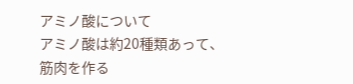アミノ酸について
アミノ酸は約20種類あって、
筋肉を作る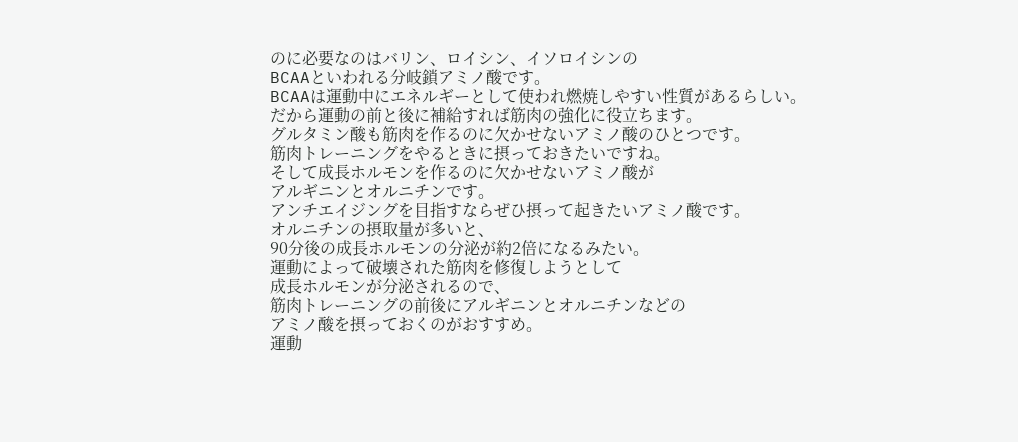のに必要なのはバリン、ロイシン、イソロイシンの
BCAAといわれる分岐鎖アミノ酸です。
BCAAは運動中にエネルギーとして使われ燃焼しやすい性質があるらしい。
だから運動の前と後に補給すれば筋肉の強化に役立ちます。
グルタミン酸も筋肉を作るのに欠かせないアミノ酸のひとつです。
筋肉トレーニングをやるときに摂っておきたいですね。
そして成長ホルモンを作るのに欠かせないアミノ酸が
アルギニンとオルニチンです。
アンチエイジングを目指すならぜひ摂って起きたいアミノ酸です。
オルニチンの摂取量が多いと、
90分後の成長ホルモンの分泌が約2倍になるみたい。
運動によって破壊された筋肉を修復しようとして
成長ホルモンが分泌されるので、
筋肉トレーニングの前後にアルギニンとオルニチンなどの
アミノ酸を摂っておくのがおすすめ。
運動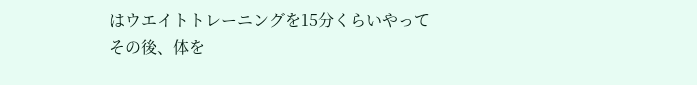はウエイトトレーニングを15分くらいやって
その後、体を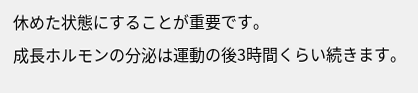休めた状態にすることが重要です。
成長ホルモンの分泌は運動の後3時間くらい続きます。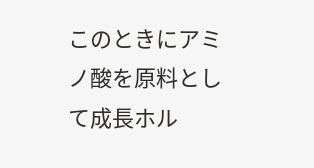このときにアミノ酸を原料として成長ホル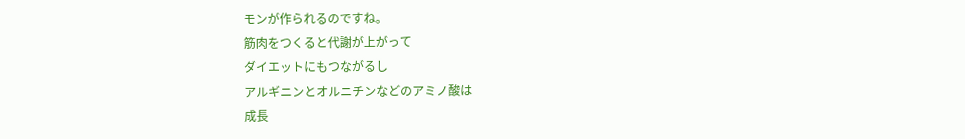モンが作られるのですね。
筋肉をつくると代謝が上がって
ダイエットにもつながるし
アルギニンとオルニチンなどのアミノ酸は
成長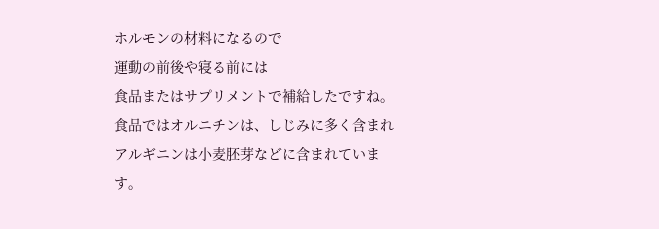ホルモンの材料になるので
運動の前後や寝る前には
食品またはサプリメントで補給したですね。
食品ではオルニチンは、しじみに多く含まれ
アルギニンは小麦胚芽などに含まれています。